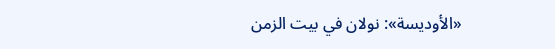«الأوديسة»: نولان في بيت الزمن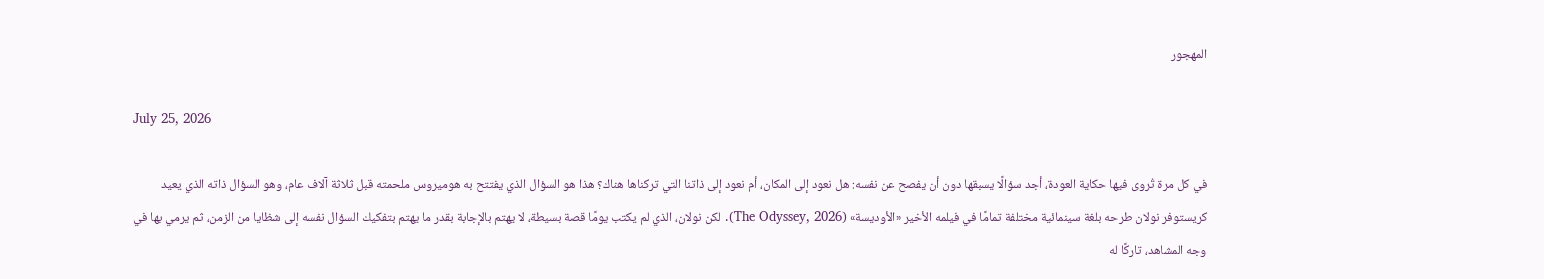المهجور

July 25, 2026

في كل مرة تُروى فيها حكاية العودة، أجد سؤالًا يسبقها دون أن يفصح عن نفسه: هل نعود إلى المكان، أم نعود إلى ذاتنا التي تركناها هناك؟ هذا هو السؤال الذي يفتتح به هوميروس ملحمته قبل ثلاثة آلاف عام، وهو السؤال ذاته الذي يعيد كريستوفر نولان طرحه بلغة سينمائية مختلفة تمامًا في فيلمه الأخير «الأوديسة» (The Odyssey, 2026). لكن نولان، الذي لم يكتب يومًا قصة بسيطة، لا يهتم بالإجابة بقدر ما يهتم بتفكيك السؤال نفسه إلى شظايا من الزمن، ثم يرمي بها في وجه المشاهد، تاركًا له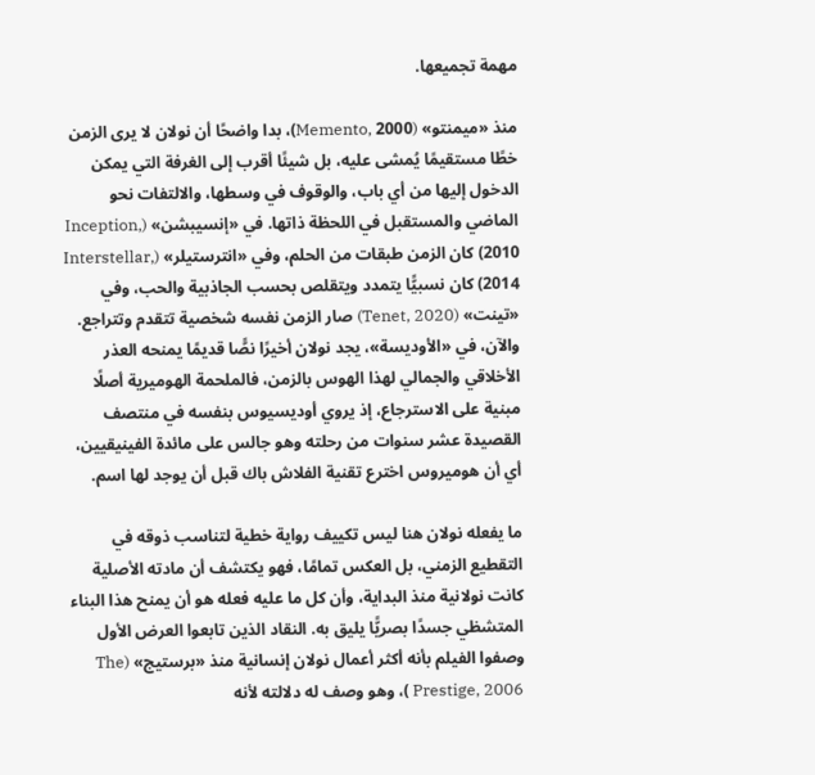مهمة تجميعها.

منذ «ميمنتو» (Memento, 2000)، بدا واضحًا أن نولان لا يرى الزمن خطًا مستقيمًا يُمشى عليه، بل شيئًا أقرب إلى الغرفة التي يمكن الدخول إليها من أي باب، والوقوف في وسطها، والالتفات نحو الماضي والمستقبل في اللحظة ذاتها. في «إنسيبشن» (Inception, 2010) كان الزمن طبقات من الحلم، وفي «انترستيلر» (Interstellar, 2014) كان نسبيًّا يتمدد ويتقلص بحسب الجاذبية والحب، وفي «تينت» (Tenet, 2020) صار الزمن نفسه شخصية تتقدم وتتراجع. والآن، في «الأوديسة»، يجد نولان أخيرًا نصًّا قديمًا يمنحه العذر الأخلاقي والجمالي لهذا الهوس بالزمن، فالملحمة الهوميرية أصلًا مبنية على الاسترجاع، إذ يروي أوديسيوس بنفسه في منتصف القصيدة عشر سنوات من رحلته وهو جالس على مائدة الفينيقيين، أي أن هوميروس اخترع تقنية الفلاش باك قبل أن يوجد لها اسم.

ما يفعله نولان هنا ليس تكييف رواية خطية لتناسب ذوقه في التقطيع الزمني، بل العكس تمامًا، فهو يكتشف أن مادته الأصلية كانت نولانية منذ البداية، وأن كل ما عليه فعله هو أن يمنح هذا البناء المتشظي جسدًا بصريًّا يليق به. النقاد الذين تابعوا العرض الأول وصفوا الفيلم بأنه أكثر أعمال نولان إنسانية منذ «برستيج» (The Prestige, 2006 )، وهو وصف له دلالته لأنه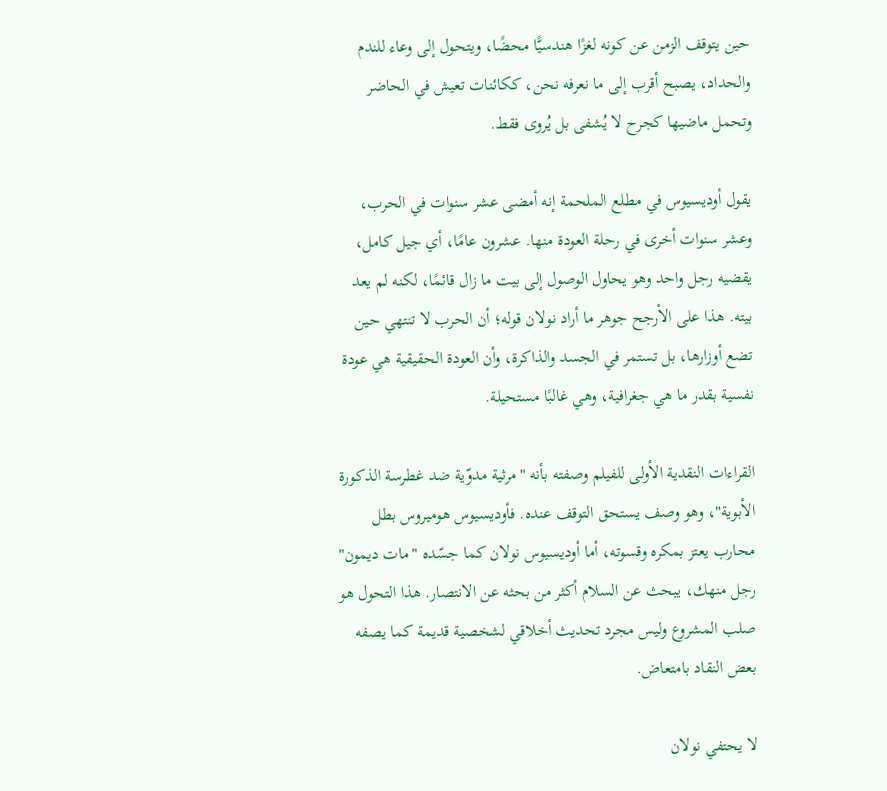حين يتوقف الزمن عن كونه لغزًا هندسيًّا محضًا، ويتحول إلى وعاء للندم والحداد، يصبح أقرب إلى ما نعرفه نحن، ككائنات تعيش في الحاضر وتحمل ماضيها كجرح لا يُشفى بل يُروى فقط.

يقول أوديسيوس في مطلع الملحمة إنه أمضى عشر سنوات في الحرب، وعشر سنوات أخرى في رحلة العودة منها. عشرون عامًا، أي جيل كامل، يقضيه رجل واحد وهو يحاول الوصول إلى بيت ما زال قائمًا، لكنه لم يعد بيته. هذا على الأرجح جوهر ما أراد نولان قوله؛ أن الحرب لا تنتهي حين تضع أوزارها، بل تستمر في الجسد والذاكرة، وأن العودة الحقيقية هي عودة نفسية بقدر ما هي جغرافية، وهي غالبًا مستحيلة.

القراءات النقدية الأولى للفيلم وصفته بأنه "مرثية مدوّية ضد غطرسة الذكورة الأبوية"، وهو وصف يستحق التوقف عنده. فأوديسيوس هوميروس بطل محارب يعتز بمكره وقسوته، أما أوديسيوس نولان كما جسّده "مات ديمون" رجل منهك، يبحث عن السلام أكثر من بحثه عن الانتصار. هذا التحول هو صلب المشروع وليس مجرد تحديث أخلاقي لشخصية قديمة كما يصفه بعض النقاد بامتعاض.

لا يحتفي نولان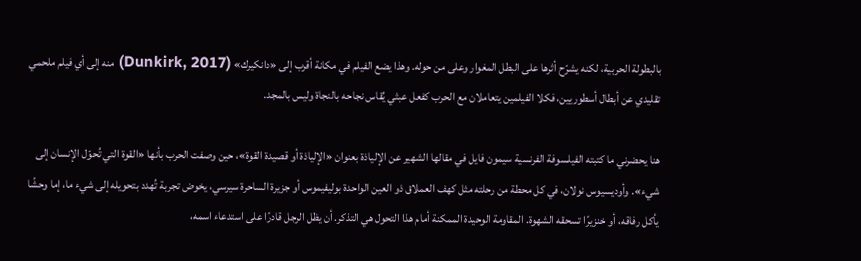بالبطولة الحربية، لكنه يشرّح أثرها على البطل المغوار وعلى من حوله. وهذا يضع الفيلم في مكانة أقرب إلى «دانكيرك» (Dunkirk, 2017) منه إلى أي فيلم ملحمي تقليدي عن أبطال أسطوريين، فكلا الفيلمين يتعاملان مع الحرب كفعل عبثي يُقاس نجاحه بالنجاة وليس بالمجد.

هنا يحضرني ما كتبته الفيلسوفة الفرنسية سيمون فايل في مقالها الشهير عن الإلياذة بعنوان «الإلياذة أو قصيدة القوة»، حين وصفت الحرب بأنها «القوة التي تُحوّل الإنسان إلى شيء». وأوديسيوس نولان، في كل محطة من رحلته مثل كهف العملاق ذو العين الواحدة بوليفيموس أو جزيرة الساحرة سيرسي، يخوض تجربة تُهدد بتحويله إلى شيء ما، إما وحشًا يأكل رفاقه، أو خنزيرًا تسحقه الشهوة. المقاومة الوحيدة الممكنة أمام هذا التحول هي التذكر. أن يظل الرجل قادرًا على استدعاء اسمه،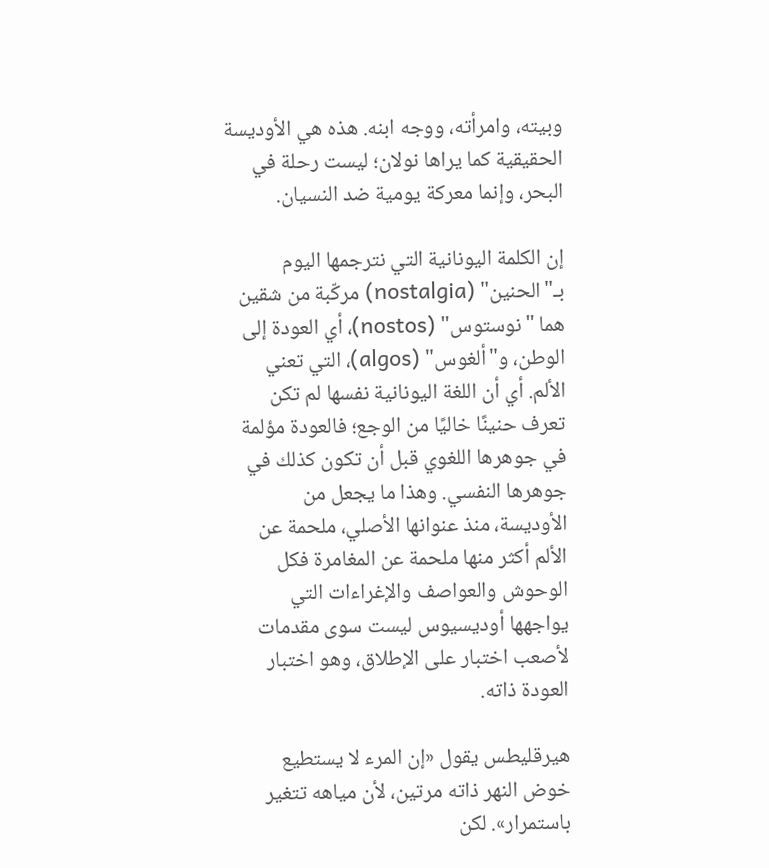وبيته، وامرأته، ووجه ابنه. هذه هي الأوديسة الحقيقية كما يراها نولان؛ ليست رحلة في البحر، وإنما معركة يومية ضد النسيان.

إن الكلمة اليونانية التي نترجمها اليوم بـ"الحنين" (nostalgia) مركّبة من شقين هما "نوستوس" (nostos)، أي العودة إلى الوطن، و"ألغوس" (algos)، التي تعني الألم. أي أن اللغة اليونانية نفسها لم تكن تعرف حنينًا خاليًا من الوجع؛ فالعودة مؤلمة في جوهرها اللغوي قبل أن تكون كذلك في جوهرها النفسي. وهذا ما يجعل من الأوديسة، منذ عنوانها الأصلي، ملحمة عن الألم أكثر منها ملحمة عن المغامرة فكل الوحوش والعواصف والإغراءات التي يواجهها أوديسيوس ليست سوى مقدمات لأصعب اختبار على الإطلاق، وهو اختبار العودة ذاته.

هيرقليطس يقول «إن المرء لا يستطيع خوض النهر ذاته مرتين، لأن مياهه تتغير باستمرار». لكن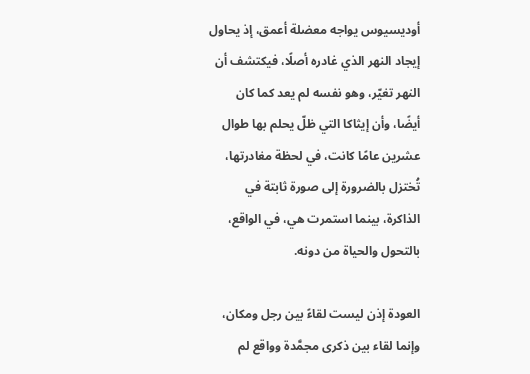أوديسيوس يواجه معضلة أعمق، إذ يحاول إيجاد النهر الذي غادره أصلًا، فيكتشف أن النهر تغيّر، وهو نفسه لم يعد كما كان أيضًا، وأن إيثاكا التي ظلّ يحلم بها طوال عشرين عامًا كانت، في لحظة مغادرتها، تُختزل بالضرورة إلى صورة ثابتة في الذاكرة، بينما استمرت هي، في الواقع، بالتحول والحياة من دونه.

العودة إذن ليست لقاءً بين رجل ومكان، وإنما لقاء بين ذكرى مجمَّدة وواقع لم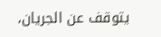يتوقف عن الجريان،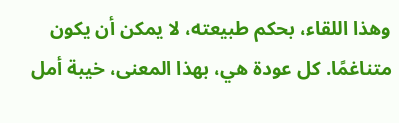وهذا اللقاء، بحكم طبيعته، لا يمكن أن يكون متناغمًا. كل عودة هي، بهذا المعنى، خيبة أمل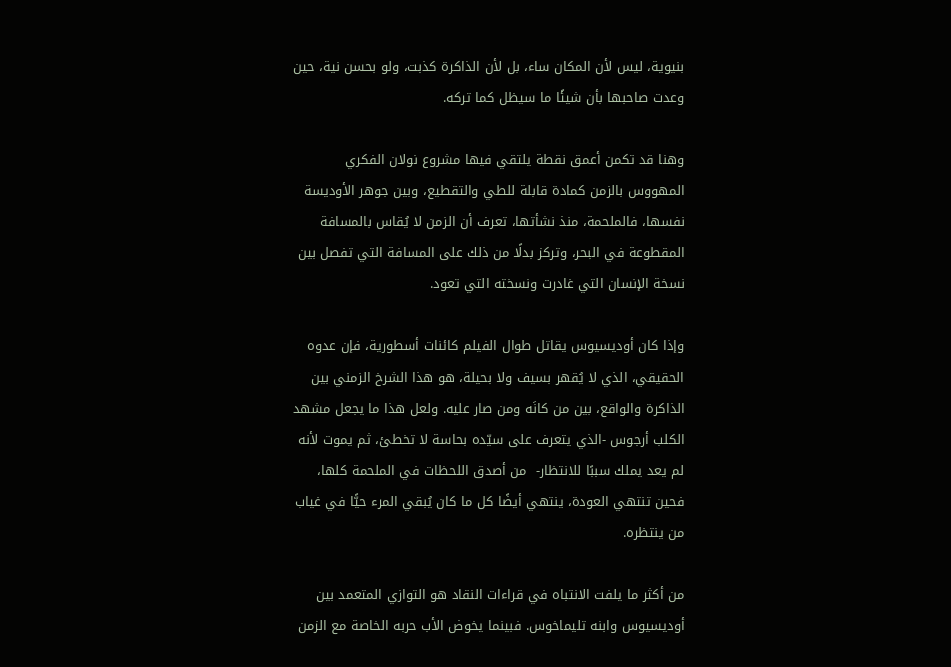بنيوية، ليس لأن المكان ساء، بل لأن الذاكرة كذبت، ولو بحسن نية، حين وعدت صاحبها بأن شيئًا ما سيظل كما تركه.

وهنا قد تكمن أعمق نقطة يلتقي فيها مشروع نولان الفكري المهووس بالزمن كمادة قابلة للطي والتقطيع، وبين جوهر الأوديسة نفسها، فالملحمة، منذ نشأتها، تعرف أن الزمن لا يُقاس بالمسافة المقطوعة في البحر، وتركز بدلًا من ذلك على المسافة التي تفصل بين نسخة الإنسان التي غادرت ونسخته التي تعود.

وإذا كان أوديسيوس يقاتل طوال الفيلم كائنات أسطورية، فإن عدوه الحقيقي، الذي لا يُقهر بسيف ولا بحيلة، هو هذا الشرخ الزمني بين الذاكرة والواقع، بين من كانَه ومن صار عليه. ولعل هذا ما يجعل مشهد الكلب أرجوس -الذي يتعرف على سيّده بحاسة لا تخطئ، ثم يموت لأنه لم يعد يملك سببًا للانتظار-  من أصدق اللحظات في الملحمة كلها، فحين تنتهي العودة، ينتهي أيضًا كل ما كان يُبقي المرء حيًّا في غياب من ينتظره.

من أكثر ما يلفت الانتباه في قراءات النقاد هو التوازي المتعمد بين أوديسيوس وابنه تليماخوس. فبينما يخوض الأب حربه الخاصة مع الزمن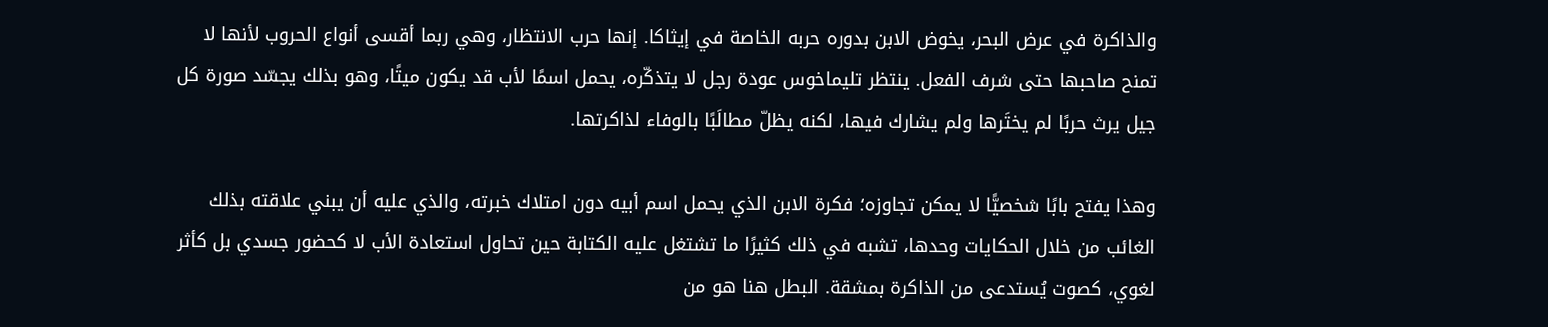والذاكرة في عرض البحر، يخوض الابن بدوره حربه الخاصة في إيثاكا. إنها حرب الانتظار، وهي ربما أقسى أنواع الحروب لأنها لا تمنح صاحبها حتى شرف الفعل. ينتظر تليماخوس عودة رجل لا يتذكّره، يحمل اسمًا لأب قد يكون ميتًا، وهو بذلك يجسّد صورة كل جيل يرث حربًا لم يختَرها ولم يشارك فيها، لكنه يظلّ مطالَبًا بالوفاء لذاكرتها.

وهذا يفتح بابًا شخصيًّا لا يمكن تجاوزه؛ فكرة الابن الذي يحمل اسم أبيه دون امتلاك خبرته، والذي عليه أن يبني علاقته بذلك الغائب من خلال الحكايات وحدها، تشبه في ذلك كثيرًا ما تشتغل عليه الكتابة حين تحاول استعادة الأب لا كحضور جسدي بل كأثر لغوي، كصوت يُستدعى من الذاكرة بمشقة. البطل هنا هو من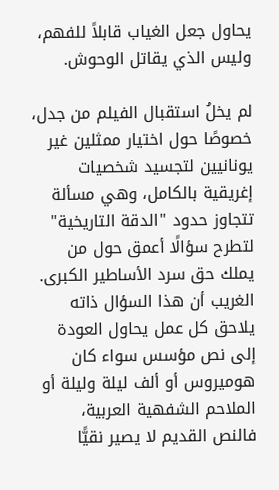يحاول جعل الغياب قابلاً للفهم، وليس الذي يقاتل الوحوش.

لم يخلُ استقبال الفيلم من جدل، خصوصًا حول اختيار ممثلين غير يونانيين لتجسيد شخصيات إغريقية بالكامل، وهي مسألة تتجاوز حدود "الدقة التاريخية" لتطرح سؤالًا أعمق حول من يملك حق سرد الأساطير الكبرى. الغريب أن هذا السؤال ذاته يلاحق كل عمل يحاول العودة إلى نص مؤسس سواء كان هوميروس أو ألف ليلة وليلة أو الملاحم الشفهية العربية، فالنص القديم لا يصير نقيًّا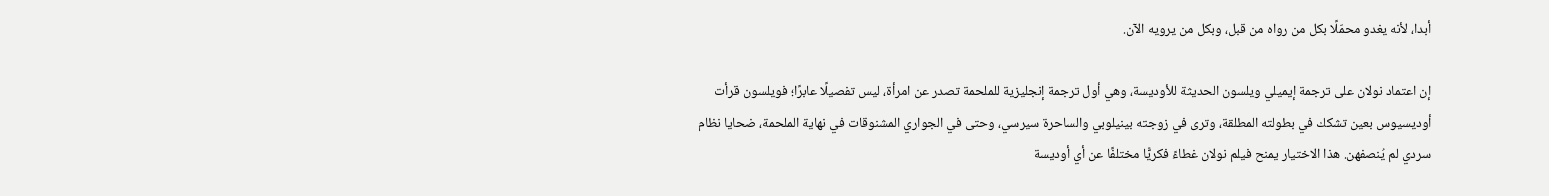أبدا، لأنه يغدو محمّلًا بكل من رواه من قبل، وبكل من يرويه الآن.

إن اعتماد نولان على ترجمة إيميلي ويلسون الحديثة للأوديسة، وهي أول ترجمة إنجليزية للملحمة تصدر عن امرأة، ليس تفصيلًا عابرًا؛ فويلسون قرأت أوديسيوس بعين تشكك في بطولته المطلقة، وترى في زوجته بينيلوبي والساحرة سيرسي، وحتى في الجواري المشنوقات في نهاية الملحمة، ضحايا نظام سردي لم يُنصفهن. هذا الاختيار يمنح فيلم نولان غطاءً فكريًّا مختلفًا عن أي أوديسة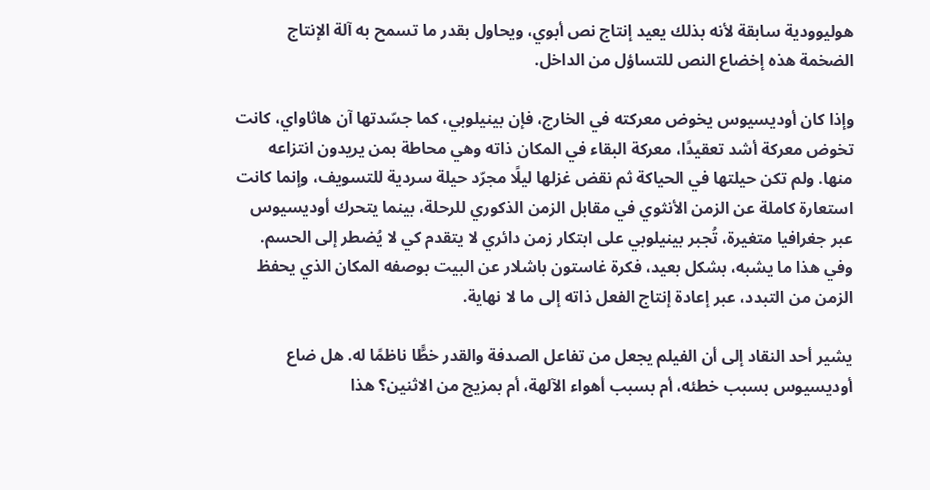هوليوودية سابقة لأنه بذلك يعيد إنتاج نص أبوي، ويحاول بقدر ما تسمح به آلة الإنتاج الضخمة هذه إخضاع النص للتساؤل من الداخل.

وإذا كان أوديسيوس يخوض معركته في الخارج، فإن بينيلوبي، كما جسّدتها آن هاثاواي، كانت تخوض معركة أشد تعقيدًا، معركة البقاء في المكان ذاته وهي محاطة بمن يريدون انتزاعه منها. ولم تكن حيلتها في الحياكة ثم نقض غزلها ليلًا مجرّد حيلة سردية للتسويف، وإنما كانت استعارة كاملة عن الزمن الأنثوي في مقابل الزمن الذكوري للرحلة، بينما يتحرك أوديسيوس عبر جغرافيا متغيرة، تُجبر بينيلوبي على ابتكار زمن دائري لا يتقدم كي لا يُضطر إلى الحسم. وفي هذا ما يشبه، بشكل بعيد، فكرة غاستون باشلار عن البيت بوصفه المكان الذي يحفظ الزمن من التبدد، عبر إعادة إنتاج الفعل ذاته إلى ما لا نهاية.

يشير أحد النقاد إلى أن الفيلم يجعل من تفاعل الصدفة والقدر خطًّا ناظمًا له. هل ضاع أوديسيوس بسبب خطئه، أم بسبب أهواء الآلهة، أم بمزيج من الاثنين؟ هذا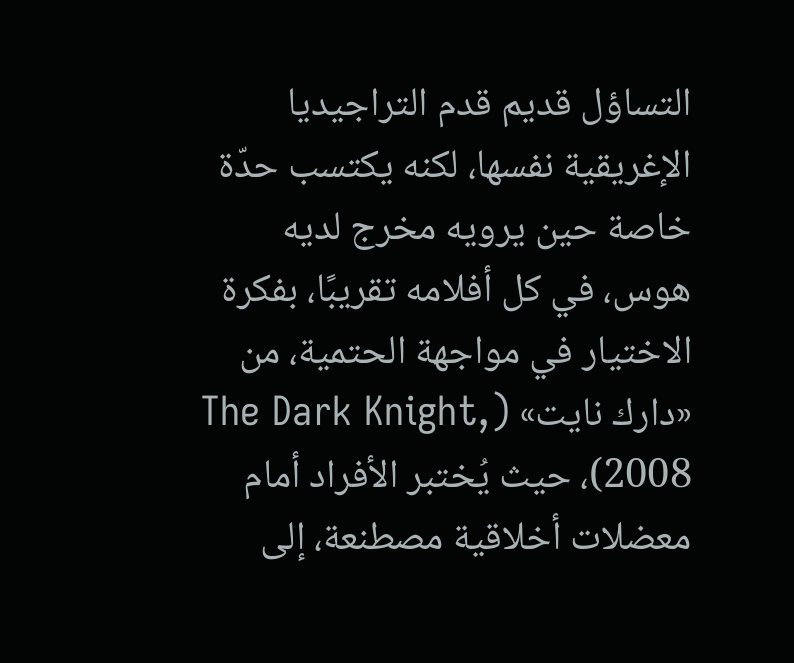التساؤل قديم قدم التراجيديا الإغريقية نفسها، لكنه يكتسب حدّة خاصة حين يرويه مخرج لديه هوس، في كل أفلامه تقريبًا، بفكرة الاختيار في مواجهة الحتمية، من «دارك نايت» (The Dark Knight, 2008)، حيث يُختبر الأفراد أمام معضلات أخلاقية مصطنعة، إلى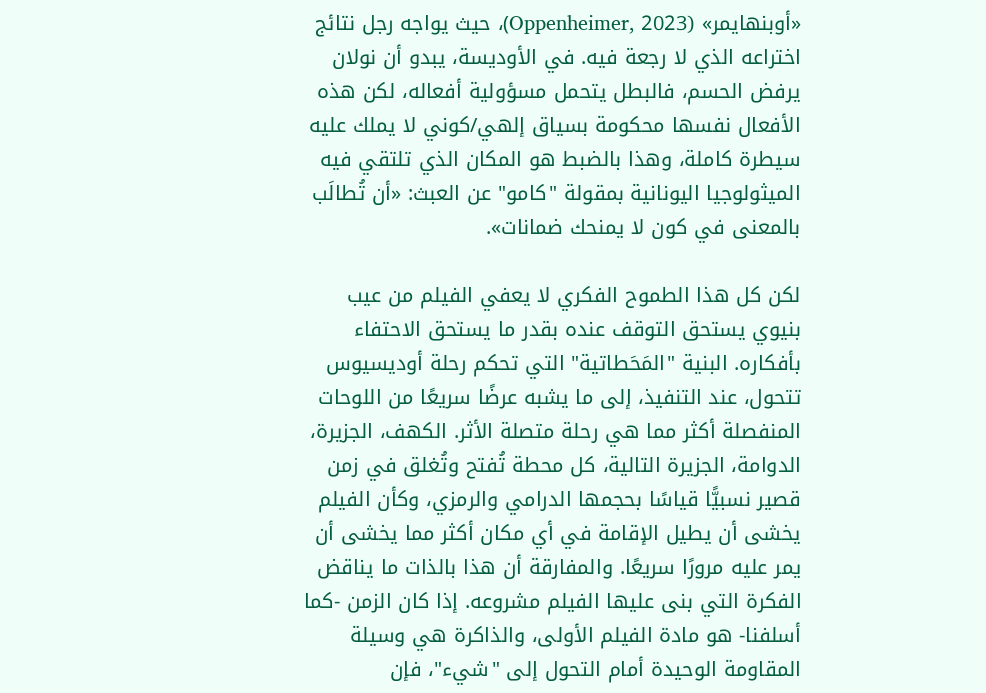«أوبنهايمر» (Oppenheimer, 2023)، حيث يواجه رجل نتائج اختراعه الذي لا رجعة فيه. في الأوديسة، يبدو أن نولان يرفض الحسم، فالبطل يتحمل مسؤولية أفعاله، لكن هذه الأفعال نفسها محكومة بسياق إلهي/كوني لا يملك عليه سيطرة كاملة، وهذا بالضبط هو المكان الذي تلتقي فيه الميثولوجيا اليونانية بمقولة "كامو" عن العبث: «أن تُطالَب بالمعنى في كون لا يمنحك ضمانات».

لكن كل هذا الطموح الفكري لا يعفي الفيلم من عيب بنيوي يستحق التوقف عنده بقدر ما يستحق الاحتفاء بأفكاره. البنية "المَحَطاتية" التي تحكم رحلة أوديسيوس تتحول، عند التنفيذ، إلى ما يشبه عرضًا سريعًا من اللوحات المنفصلة أكثر مما هي رحلة متصلة الأثر. الكهف، الجزيرة، الدوامة، الجزيرة التالية، كل محطة تُفتح وتُغلق في زمن قصير نسبيًّا قياسًا بحجمها الدرامي والرمزي، وكأن الفيلم يخشى أن يطيل الإقامة في أي مكان أكثر مما يخشى أن يمر عليه مرورًا سريعًا. والمفارقة أن هذا بالذات ما يناقض الفكرة التي بنى عليها الفيلم مشروعه. إذا كان الزمن -كما أسلفنا- هو مادة الفيلم الأولى، والذاكرة هي وسيلة المقاومة الوحيدة أمام التحول إلى "شيء"، فإن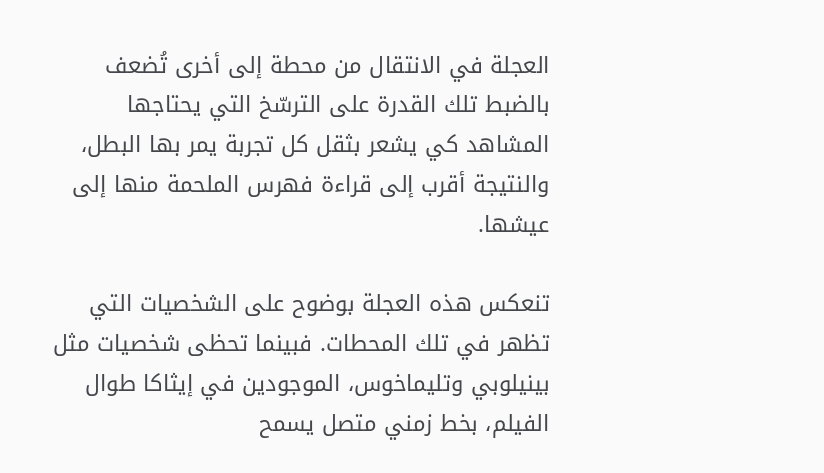العجلة في الانتقال من محطة إلى أخرى تُضعف بالضبط تلك القدرة على الترسّخ التي يحتاجها المشاهد كي يشعر بثقل كل تجربة يمر بها البطل، والنتيجة أقرب إلى قراءة فهرس الملحمة منها إلى عيشها.

تنعكس هذه العجلة بوضوح على الشخصيات التي تظهر في تلك المحطات. فبينما تحظى شخصيات مثل بينيلوبي وتليماخوس، الموجودين في إيثاكا طوال الفيلم، بخط زمني متصل يسمح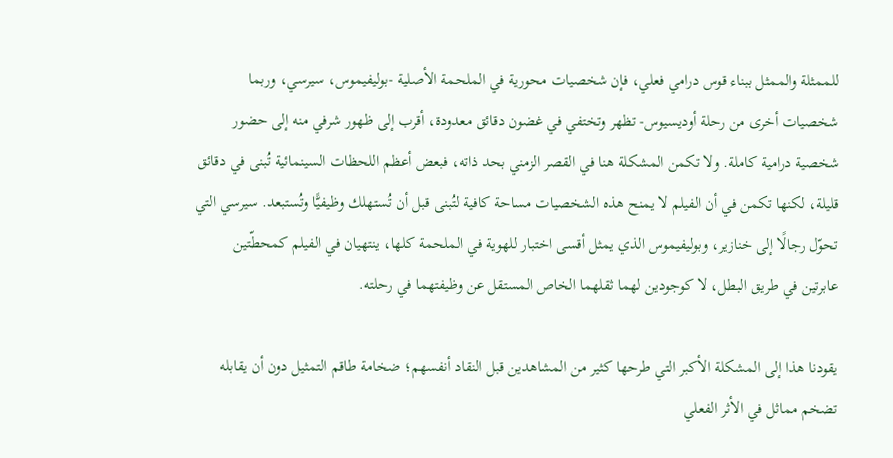للممثلة والممثل ببناء قوس درامي فعلي، فإن شخصيات محورية في الملحمة الأصلية -بوليفيموس، سيرسي، وربما شخصيات أخرى من رحلة أوديسيوس- تظهر وتختفي في غضون دقائق معدودة، أقرب إلى ظهور شرفي منه إلى حضور شخصية درامية كاملة. ولا تكمن المشكلة هنا في القصر الزمني بحد ذاته، فبعض أعظم اللحظات السينمائية تُبنى في دقائق قليلة، لكنها تكمن في أن الفيلم لا يمنح هذه الشخصيات مساحة كافية لتُبنى قبل أن تُستهلك وظيفيًّا وتُستبعد. سيرسي التي تحوّل رجالًا إلى خنازير، وبوليفيموس الذي يمثل أقسى اختبار للهوية في الملحمة كلها، ينتهيان في الفيلم كمحطّتين عابرتين في طريق البطل، لا كوجودين لهما ثقلهما الخاص المستقل عن وظيفتهما في رحلته.

يقودنا هذا إلى المشكلة الأكبر التي طرحها كثير من المشاهدين قبل النقاد أنفسهم؛ ضخامة طاقم التمثيل دون أن يقابله تضخم مماثل في الأثر الفعلي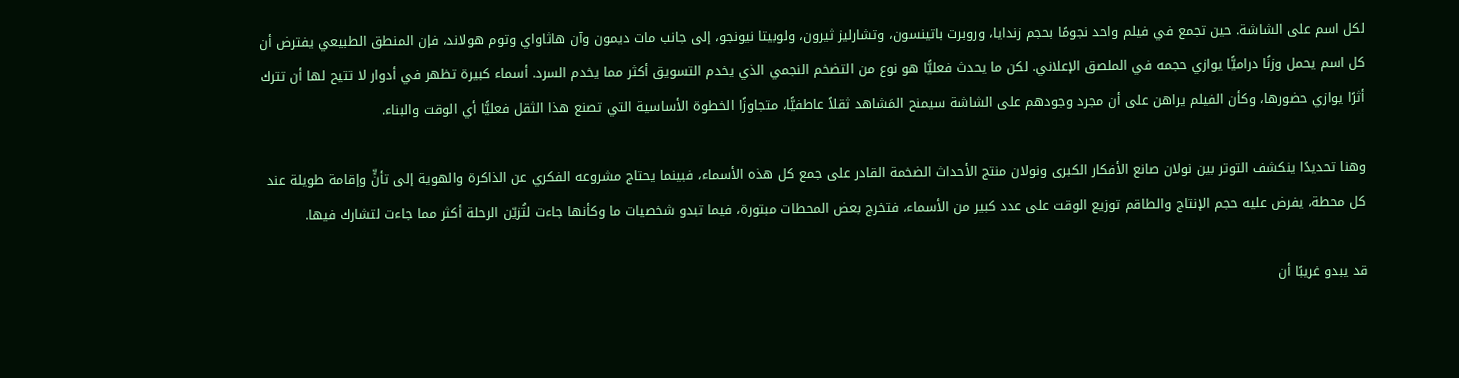لكل اسم على الشاشة. حين تجمع في فيلم واحد نجومًا بحجم زندايا، وروبرت باتينسون، وتشارليز ثيرون، ولوبيتا نيونجو، إلى جانب مات ديمون وآن هاثاواي وتوم هولاند، فإن المنطق الطبيعي يفترض أن كل اسم يحمل وزنًا دراميًّا يوازي حجمه في الملصق الإعلاني. لكن ما يحدث فعليًّا هو نوع من التضخم النجمي الذي يخدم التسويق أكثر مما يخدم السرد. أسماء كبيرة تظهر في أدوار لا تتيح لها أن تترك أثرًا يوازي حضورها، وكأن الفيلم يراهن على أن مجرد وجودهم على الشاشة سيمنح المَشاهد ثقلاً عاطفيًّا، متجاوزًا الخطوة الأساسية التي تصنع هذا الثقل فعليًّا أي الوقت والبناء.

وهنا تحديدًا ينكشف التوتر بين نولان صانع الأفكار الكبرى ونولان منتج الأحداث الضخمة القادر على جمع كل هذه الأسماء، فبينما يحتاج مشروعه الفكري عن الذاكرة والهوية إلى تأنٍّ وإقامة طويلة عند كل محطة، يفرض عليه حجم الإنتاج والطاقم توزيع الوقت على عدد كبير من الأسماء، فتخرج بعض المحطات مبتورة، فيما تبدو شخصيات ما وكأنها جاءت لتُزيّن الرحلة أكثر مما جاءت لتشارك فيها.

قد يبدو غريبًا أن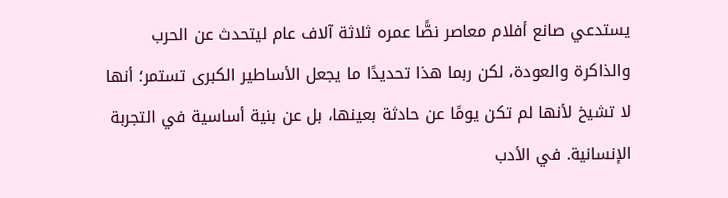يستدعي صانع أفلام معاصر نصًّا عمره ثلاثة آلاف عام ليتحدث عن الحرب والذاكرة والعودة، لكن ربما هذا تحديدًا ما يجعل الأساطير الكبرى تستمر؛ أنها لا تشيخ لأنها لم تكن يومًا عن حادثة بعينها، بل عن بنية أساسية في التجربة الإنسانية. في الأدب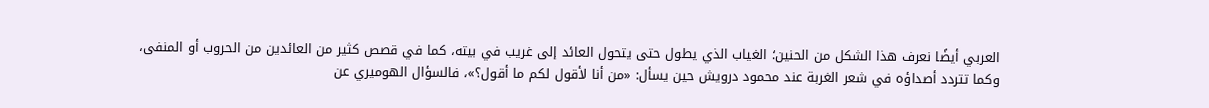العربي أيضًا نعرف هذا الشكل من الحنين؛ الغياب الذي يطول حتى يتحول العائد إلى غريب في بيته، كما في قصص كثير من العائدين من الحروب أو المنفى، وكما تتردد أصداؤه في شعر الغربة عند محمود درويش حين يسأل: «من أنا لأقول لكم ما أقول؟»، فالسؤال الهوميري عن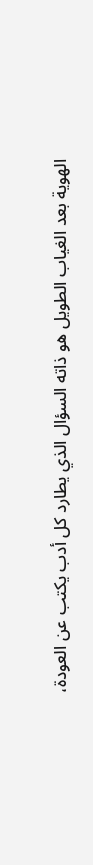الهوية بعد الغياب الطويل هو ذاته السؤال الذي يطارد كل أدب يكتب عن العودة،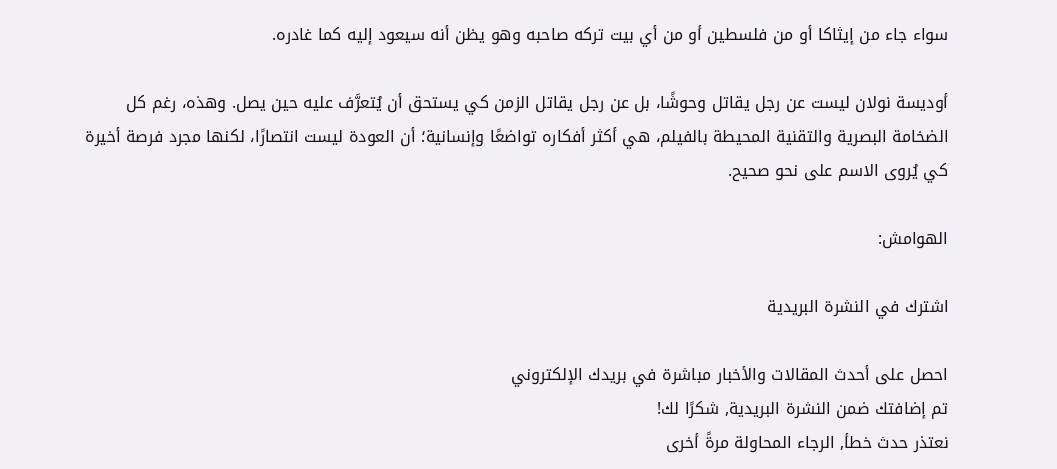سواء جاء من إيثاكا أو من فلسطين أو من أي بيت تركه صاحبه وهو يظن أنه سيعود إليه كما غادره.

أوديسة نولان ليست عن رجل يقاتل وحوشًا، بل عن رجل يقاتل الزمن كي يستحق أن يُتعرَّف عليه حين يصل. وهذه، رغم كل الضخامة البصرية والتقنية المحيطة بالفيلم، هي أكثر أفكاره تواضعًا وإنسانية؛ أن العودة ليست انتصارًا، لكنها مجرد فرصة أخيرة كي يُروى الاسم على نحو صحيح.

الهوامش:

اشترك في النشرة البريدية

احصل على أحدث المقالات والأخبار مباشرة في بريدك الإلكتروني
تم إضافتك ضمن النشرة البريدية, شكرًا لك!
نعتذر حدث خطأ, الرجاء المحاولة مرةً أخرى